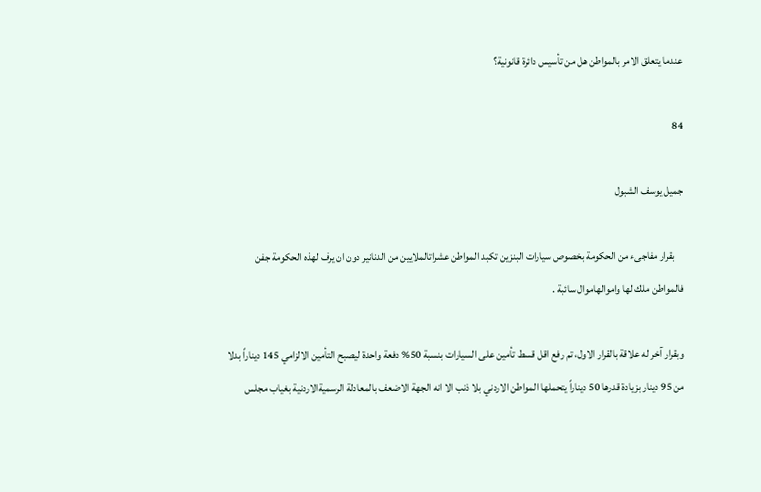عندما يتعلق الامر بالمواطن هل من تأسيس دائرة قانونية؟

84

جميل يوسف الشبول

    بقرار مفاجىء من الحكومة بخصوص سيارات البنزين تكبد المواطن عشراتالملايين من الدنانير دون ان يرف لهذه الحكومة جفن فالمواطن ملك لها واموالهاموال سائبة .

وبقرار آخر له علاقة بالقرار الاول، تم رفع اقل قسط تأمين على السيارات بنسبة 50% دفعة واحدة ليصبح التأمين الالزامي 145 ديناراً بدلا من 95 دينار بزيادة قدرها 50 ديناراً يتحملها المواطن الاردني بلا ذنب الا انه الجهة الاضعف بالمعادلة الرسميةالاردنية بغياب مجلس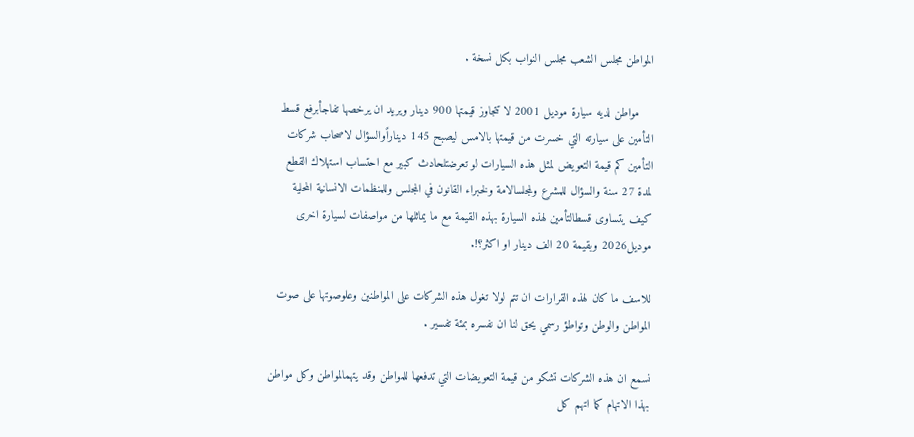المواطن مجلس الشعب مجلس النواب بكل نسخة .

    مواطن لديه سيارة موديل 2001 لا تتجاوز قيمتها 900 دينار ويريد ان يرخصها تفاجأبرفع قسط التأمين على سيارته التي خسرت من قيمتها بالامس ليصبح 145 ديناراًوالسؤال لاصحاب شركات التأمين كم قيمة التعويض لمثل هذه السيارات لو تعرضتلحادث كبير مع احتساب استهلاك القطع لمدة 27 سنة والسؤال للمشرع ولمجلسالامة ولخبراء القانون في المجلس وللمنظمات الانسانية المحلية كيف يتساوى قسطالتأمين لهذه السيارة بهذه القيمة مع ما يماثلها من مواصفات لسيارة اخرى موديل2026 وبقيمة 20 الف دينار او اكثر؟!.

للاسف ما كان لهذه القرارات ان تتم لولا تغول هذه الشركات على المواطنين وعلوصوتها على صوت المواطن والوطن وتواطؤ رسمي يحق لنا ان نفسره بمئة تفسير .

نسمع ان هذه الشركات تشكو من قيمة التعويضات التي تدفعها للمواطن وقد يتهمالمواطن وكل مواطن بهذا الاتهام كما اتهم كل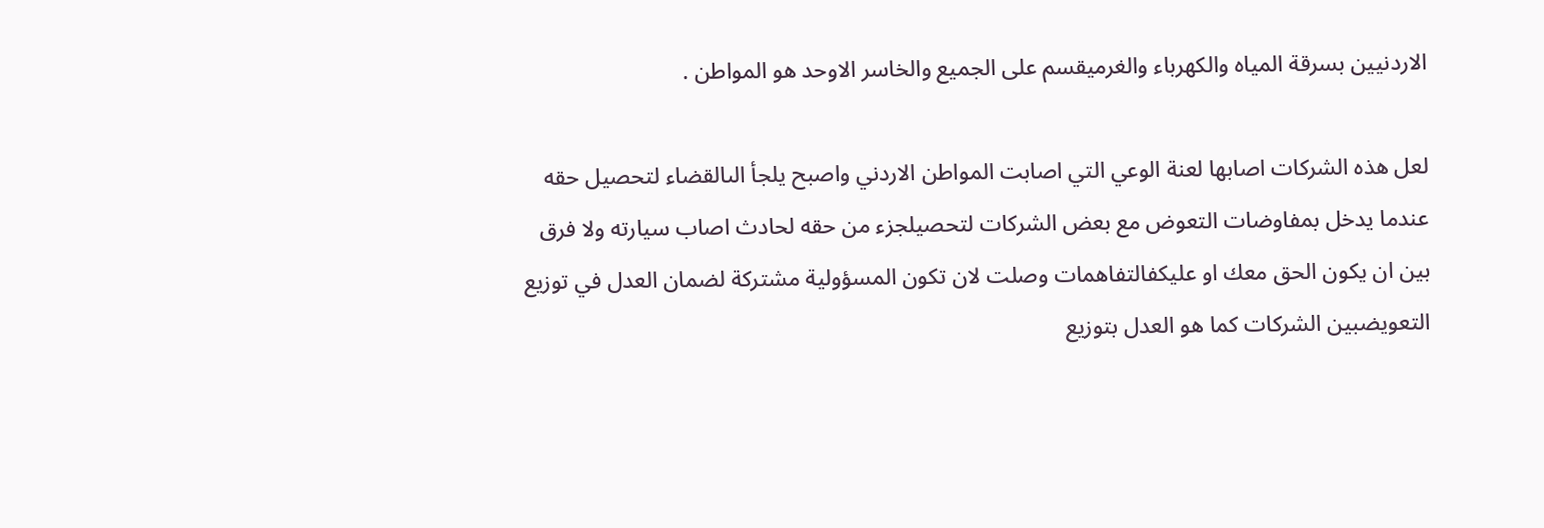الاردنيين بسرقة المياه والكهرباء والغرميقسم على الجميع والخاسر الاوحد هو المواطن .

لعل هذه الشركات اصابها لعنة الوعي التي اصابت المواطن الاردني واصبح يلجأ الىالقضاء لتحصيل حقه عندما يدخل بمفاوضات التعوض مع بعض الشركات لتحصيلجزء من حقه لحادث اصاب سيارته ولا فرق بين ان يكون الحق معك او عليكفالتفاهمات وصلت لان تكون المسؤولية مشتركة لضمان العدل في توزيع التعويضبين الشركات كما هو العدل بتوزيع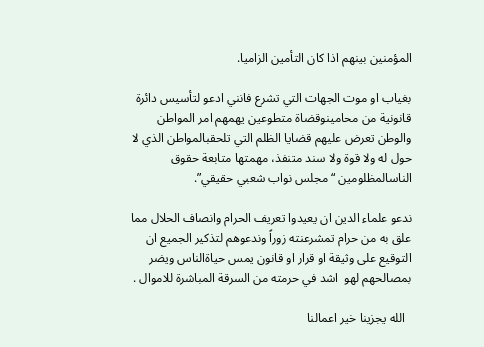المؤمنين بينهم اذا كان التأمين الزاميا.

بغياب او موت الجهات التي تشرع فانني ادعو لتأسيس دائرة قانونية من محامينوقضاة متطوعين يهمهم امر المواطن والوطن تعرض عليهم قضايا الظلم التي تلحقبالمواطن الذي لا حول له ولا قوة ولا سند متنفذ، مهمتها متابعة حقوق الناسالمظلومين “مجلس نواب شعبي حقيقي”.

ندعو علماء الدين ان يعيدوا تعريف الحرام وانصاف الحلال مما علق به من حرام تمشرعنته زوراً وندعوهم لتذكير الجميع ان التوقيع على وثيقة او قرار او قانون يمس حياةالناس ويضر بمصالحهم لهو  اشد في حرمته من السرقة المباشرة للاموال .

  الله يجزينا خير اعمالنا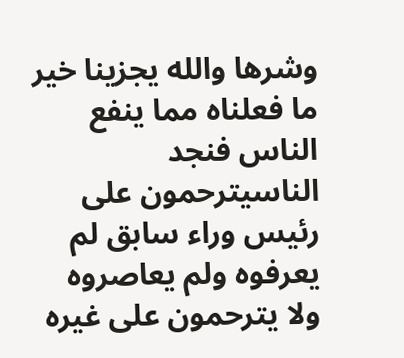وشرها والله يجزينا خير ما فعلناه مما ينفع الناس فنجد الناسيترحمون على رئيس وراء سابق لم يعرفوه ولم يعاصروه ولا يترحمون على غيره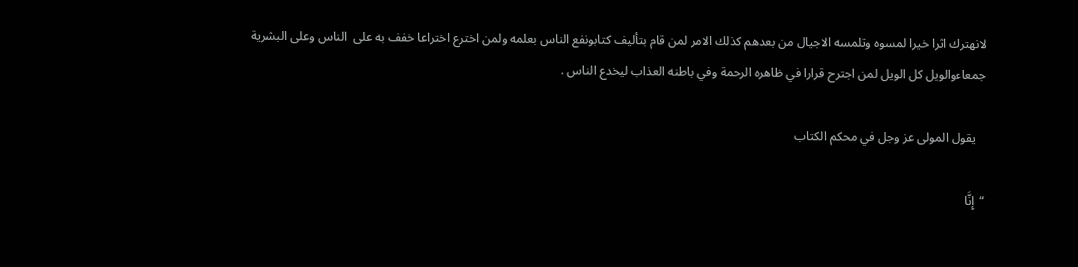لانهترك اثرا خيرا لمسوه وتلمسه الاجيال من بعدهم كذلك الامر لمن قام بتأليف كتابونفع الناس بعلمه ولمن اخترع اختراعا خفف به على  الناس وعلى البشرية جمعاءوالويل كل الويل لمن اجترح قرارا في ظاهره الرحمة وفي باطنه العذاب ليخدع الناس .

   يقول المولى عز وجل في محكم الكتاب

“إِنَّا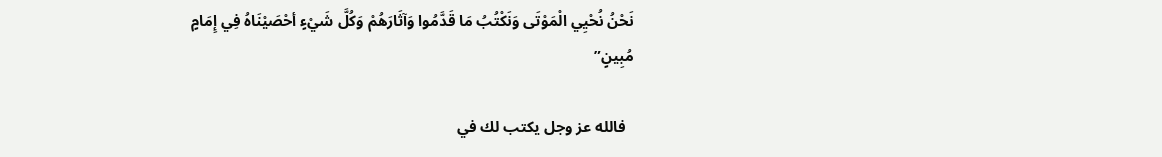نَحْنُ نُحْيِي الْمَوْتَى وَنَكْتُبُ مَا قَدَّمُوا وَآثَارَهُمْ وَكُلَّ شَيْءٍ أحْصَيْنَاهُ فِي إِمَامٍ مُبِينٍ”

  فالله عز وجل يكتب لك في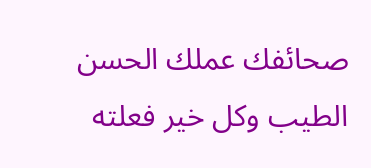صحائفك عملك الحسن الطيب وكل خير فعلته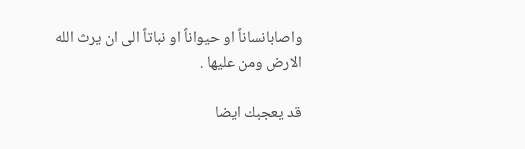واصابانساناً او حيواناً او نباتاً الى ان يرث الله الارض ومن عليها .

قد يعجبك ايضا